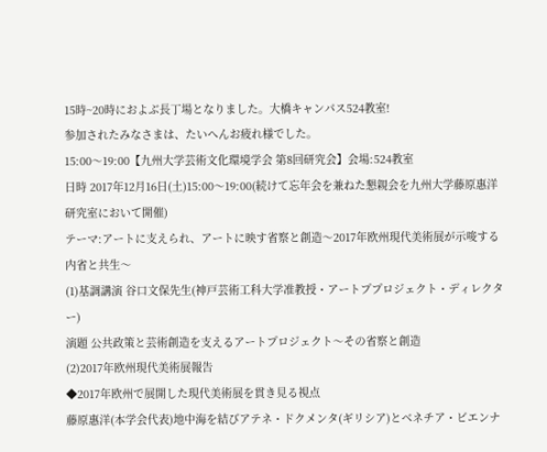15時~20時におよぶ長丁場となりました。大橋キャンパス524教室!
参加されたみなさまは、たいへんお疲れ様でした。
15:00〜19:00【九州大学芸術文化環境学会 第8回研究会】会場:524教室
日時 2017年12月16日(土)15:00〜19:00(続けて忘年会を兼ねた懇親会を九州大学藤原惠洋研究室において開催)
テーマ:アートに支えられ、アートに映す省察と創造〜2017年欧州現代美術展が示唆する内省と共生〜
(1)基調講演 谷口文保先生(神戸芸術工科大学准教授・アートププロジェクト・ディレクター)
演題 公共政策と芸術創造を支えるアートプロジェクト〜その省察と創造
(2)2017年欧州現代美術展報告
◆2017年欧州で展開した現代美術展を貫き見る視点
藤原惠洋(本学会代表)地中海を結びアテネ・ドクメンタ(ギリシア)とベネチア・ビエンナ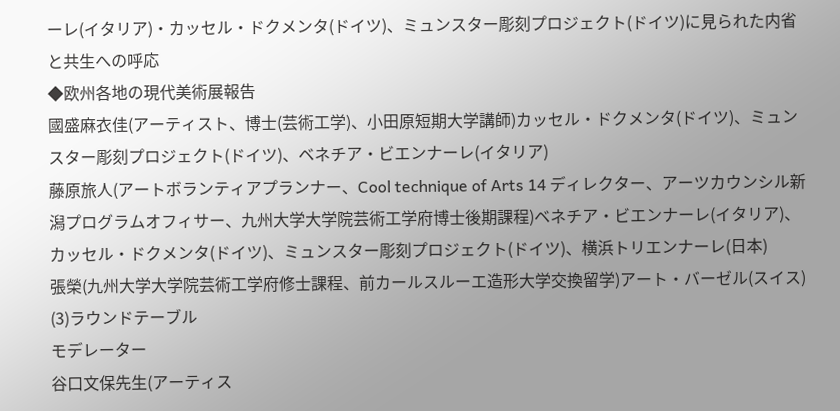ーレ(イタリア)・カッセル・ドクメンタ(ドイツ)、ミュンスター彫刻プロジェクト(ドイツ)に見られた内省と共生への呼応
◆欧州各地の現代美術展報告
國盛麻衣佳(アーティスト、博士(芸術工学)、小田原短期大学講師)カッセル・ドクメンタ(ドイツ)、ミュンスター彫刻プロジェクト(ドイツ)、ベネチア・ビエンナーレ(イタリア)
藤原旅人(アートボランティアプランナー、Cool technique of Arts 14 ディレクター、アーツカウンシル新潟プログラムオフィサー、九州大学大学院芸術工学府博士後期課程)ベネチア・ビエンナーレ(イタリア)、カッセル・ドクメンタ(ドイツ)、ミュンスター彫刻プロジェクト(ドイツ)、横浜トリエンナーレ(日本)
張榮(九州大学大学院芸術工学府修士課程、前カールスルーエ造形大学交換留学)アート・バーゼル(スイス)
(3)ラウンドテーブル
モデレーター
谷口文保先生(アーティス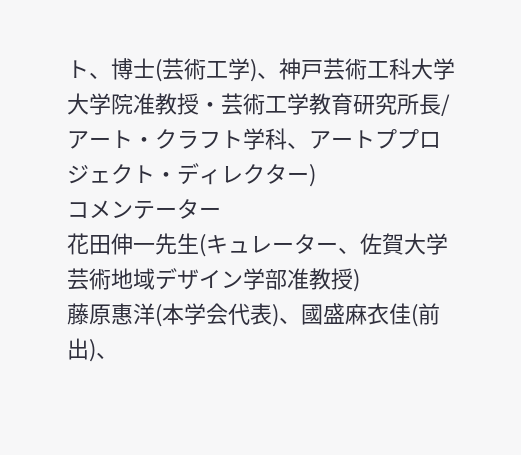ト、博士(芸術工学)、神戸芸術工科大学大学院准教授・芸術工学教育研究所長/アート・クラフト学科、アートププロジェクト・ディレクター)
コメンテーター
花田伸一先生(キュレーター、佐賀大学芸術地域デザイン学部准教授)
藤原惠洋(本学会代表)、國盛麻衣佳(前出)、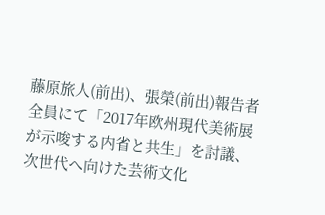藤原旅人(前出)、張榮(前出)報告者全員にて「2017年欧州現代美術展が示唆する内省と共生」を討議、次世代へ向けた芸術文化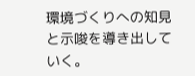環境づくりへの知見と示唆を導き出していく。